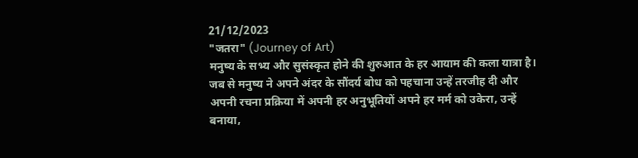21/12/2023
"जतरा" (Journey of Art)
मनुष्य के सभ्य और सुसंस्कृत होने की शुरुआत के हर आयाम की कला यात्रा है।
जब से मनुष्य ने अपने अंदर के सौंदर्य बोध को पहचाना उन्हें तरजीह दी और अपनी रचना प्रक्रिया में अपनी हर अनुभूतियों अपने हर मर्म को उकेरा, उन्हें बनाया,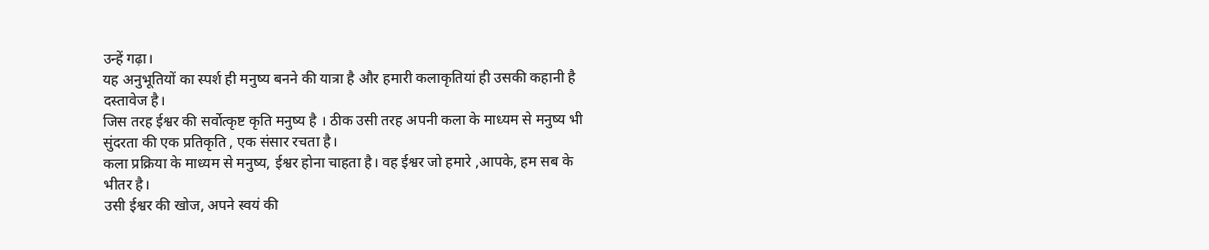उन्हें गढ़ा।
यह अनुभूतियों का स्पर्श ही मनुष्य बनने की यात्रा है और हमारी कलाकृतियां ही उसकी कहानी है दस्तावेज है।
जिस तरह ईश्वर की सर्वोत्कृष्ट कृति मनुष्य है । ठीक उसी तरह अपनी कला के माध्यम से मनुष्य भी सुंदरता की एक प्रतिकृति , एक संसार रचता है।
कला प्रक्रिया के माध्यम से मनुष्य, ईश्वर होना चाहता है। वह ईश्वर जो हमारे ,आपके, हम सब के भीतर है।
उसी ईश्वर की खोज, अपने स्वयं की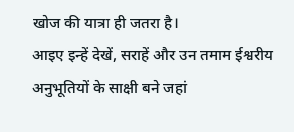खोज की यात्रा ही जतरा है।
आइए इन्हें देखें, सराहें और उन तमाम ईश्वरीय अनुभूतियों के साक्षी बने जहां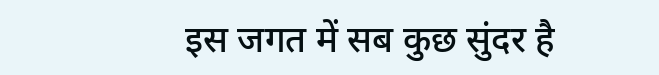इस जगत में सब कुछ सुंदर है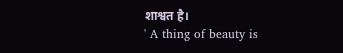शाश्वत है।
' A thing of beauty is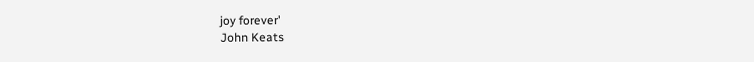joy forever'
John Keats